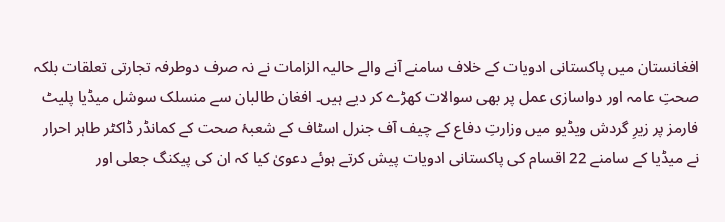افغانستان میں پاکستانی ادویات کے خلاف سامنے آنے والے حالیہ الزامات نے نہ صرف دوطرفہ تجارتی تعلقات بلکہ صحتِ عامہ اور دواسازی عمل پر بھی سوالات کھڑے کر دیے ہیں۔ افغان طالبان سے منسلک سوشل میڈیا پلیٹ فارمز پر زیرِ گردش ویڈیو میں وزارتِ دفاع کے چیف آف جنرل اسٹاف کے شعبۂ صحت کے کمانڈر ڈاکٹر طاہر احرار نے میڈیا کے سامنے 22 اقسام کی پاکستانی ادویات پیش کرتے ہوئے دعویٰ کیا کہ ان کی پیکنگ جعلی اور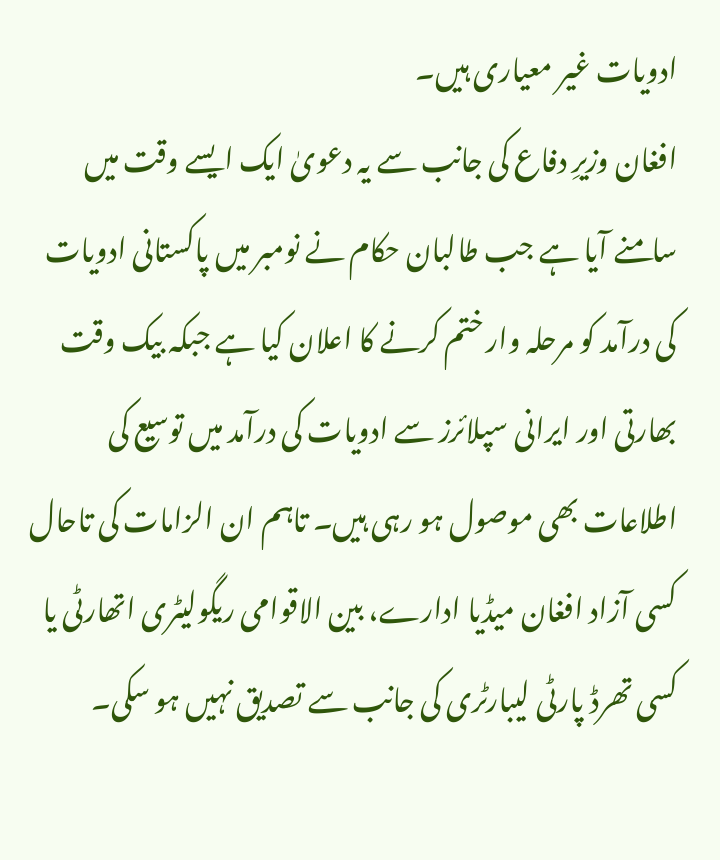ادویات غیر معیاری ہیں۔
افغان وزیرِ دفاع کی جانب سے یہ دعویٰ ایک ایسے وقت میں سامنے آیا ہے جب طالبان حکام نے نومبر میں پاکستانی ادویات کی درآمد کو مرحلہ وار ختم کرنے کا اعلان کیا ہے جبکہ بیک وقت بھارتی اور ایرانی سپلائرز سے ادویات کی درآمد میں توسیع کی اطلاعات بھی موصول ہو رہی ہیں۔ تاہم ان الزامات کی تاحال کسی آزاد افغان میڈیا ادارے، بین الاقوامی ریگولیٹری اتھارٹی یا کسی تھرڈ پارٹی لیبارٹری کی جانب سے تصدیق نہیں ہو سکی۔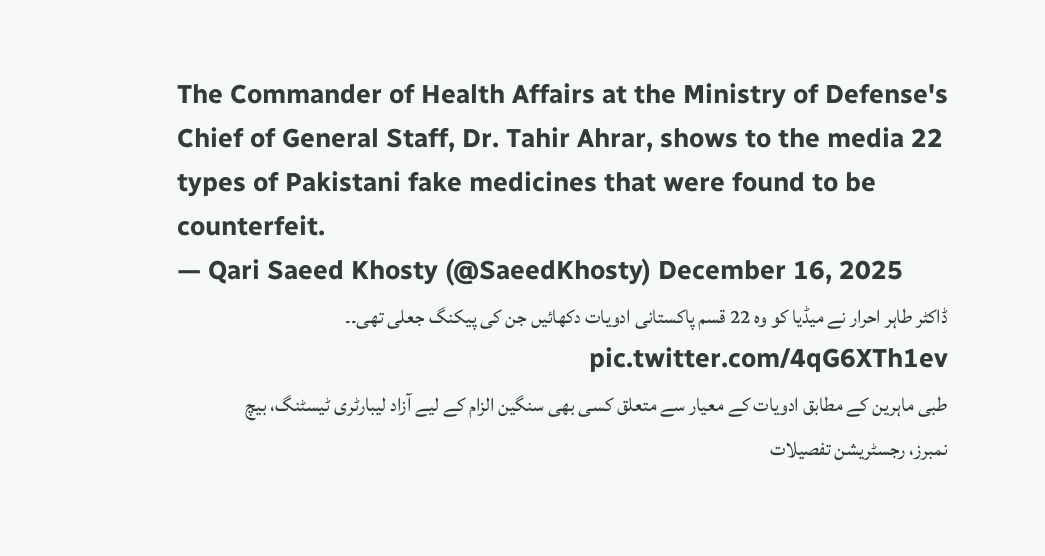The Commander of Health Affairs at the Ministry of Defense's Chief of General Staff, Dr. Tahir Ahrar, shows to the media 22 types of Pakistani fake medicines that were found to be counterfeit.
— Qari Saeed Khosty (@SaeedKhosty) December 16, 2025
ڈاکٹر طاہر احرار نے میڈیا کو وہ 22 قسم پاکستانی ادویات دکھائیں جن کی پیکنگ جعلی تھی۔۔ pic.twitter.com/4qG6XTh1ev
طبی ماہرین کے مطابق ادویات کے معیار سے متعلق کسی بھی سنگین الزام کے لیے آزاد لیبارٹری ٹیسٹنگ، بیچ نمبرز، رجسٹریشن تفصیلات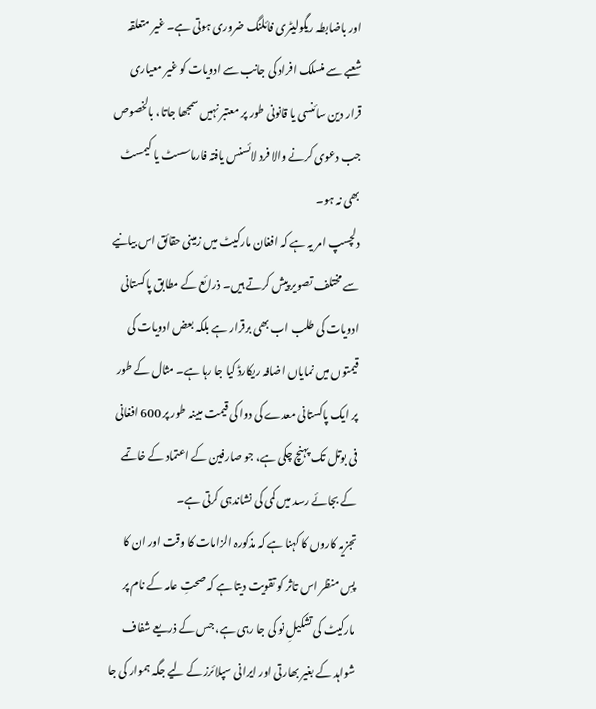اور باضابطہ ریگولیٹری فائلنگ ضروری ہوتی ہے۔ غیر متعلقہ شعبے سے منسلک افراد کی جانب سے ادویات کو غیر معیاری قرار دین سائنسی یا قانونی طور پر معتبر نہیں سمجھا جاتا، بالخصوص جب دعوی کرنے والا فرد لائسنس یافتہ فارماسسٹ یا کیمسٹ بھی نہ ہو۔
دلچسپ امر یہ ہے کہ افغان مارکیٹ میں زمینی حقائق اس بیانیے سے مختلف تصویر پیش کرتے ہیں۔ ذرائع کے مطابق پاکستانی ادویات کی طلب اب بھی برقرار ہے بلکہ بعض ادویات کی قیمتوں میں نمایاں اضافہ ریکارڈ کیا جا رہا ہے۔ مثال کے طور پر ایک پاکستانی معدے کی دوا کی قیمت مبینہ طور پر 600 افغانی فی بوتل تک پہنچ چکی ہے، جو صارفین کے اعتماد کے خاتمے کے بجائے رسد میں کمی کی نشاندہی کرتی ہے۔
تجزیہ کاروں کا کہنا ہے کہ مذکورہ الزامات کا وقت اور ان کا پسِ منظر اس تاثر کو تقویت دیتا ہے کہ صحتِ عامہ کے نام پر مارکیٹ کی تشکیلِ نو کی جا رہی ہے، جس کے ذریعے شفاف شواہد کے بغیر بھارتی اور ایرانی سپلائرز کے لیے جگہ ہموار کی جا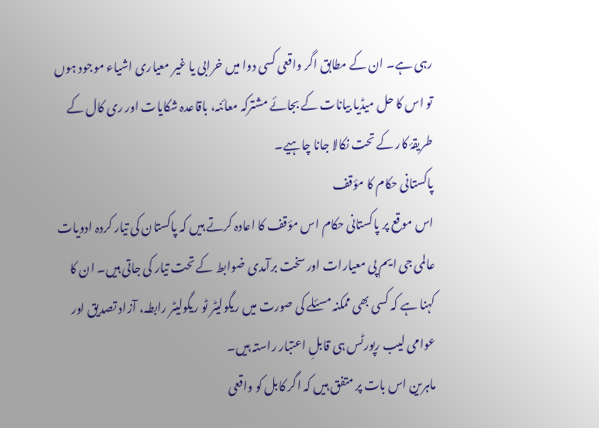رہی ہے۔ ان کے مطابق اگر واقعی کسی دوا میں خرابی یا غیر معیاری اشیاء موجود ہوں تو اس کا حل میڈیا بیانات کے بجائے مشترکہ معائنہ، باقاعدہ شکایات اور ری کال کے طریقۂ کار کے تحت نکالا جانا چاہیے۔
پاکستانی حکام کا مؤقف
اس موقع پر پاکستانی حکام اس مؤقف کا اعادہ کرتے ہیں کہ پاکستان کی تیار کردہ ادویات عالمی جی ایم پی معیارات اور سخت برآمدی ضوابط کے تحت تیار کی جاتی ہیں۔ ان کا کہنا ہے کہ کسی بھی ممکنہ مسئلے کی صورت میں ریگولیٹر ٹو ریگولیٹر رابطہ، آزاد تصدیق اور عوامی لیب رپورٹس ہی قابلِ اعتبار راستہ ہیں۔
ماہرین اس بات پر متفق ہیں کہ اگر کابل کو واقعی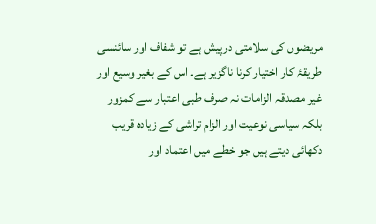مریضوں کی سلامتی درپیش ہے تو شفاف اور سائنسی طریقۂ کار اختیار کرنا ناگزیر ہے۔ اس کے بغیر وسیع اور غیر مصدقہ الزامات نہ صرف طبی اعتبار سے کمزور بلکہ سیاسی نوعیت اور الزام تراشی کے زیادہ قریب دکھائی دیتے ہیں جو خطے میں اعتماد اور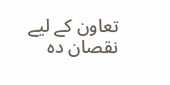تعاون کے لیے نقصان دہ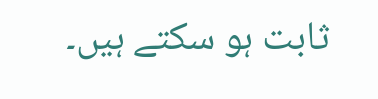ثابت ہو سکتے ہیں۔